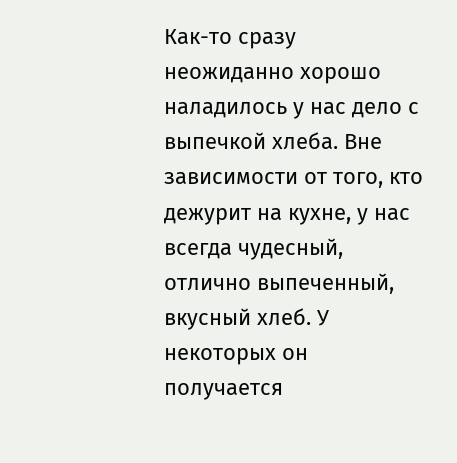Как-то сразу неожиданно хорошо наладилось у нас дело с выпечкой хлеба. Вне зависимости от того, кто дежурит на кухне, у нас всегда чудесный, отлично выпеченный, вкусный хлеб. У некоторых он получается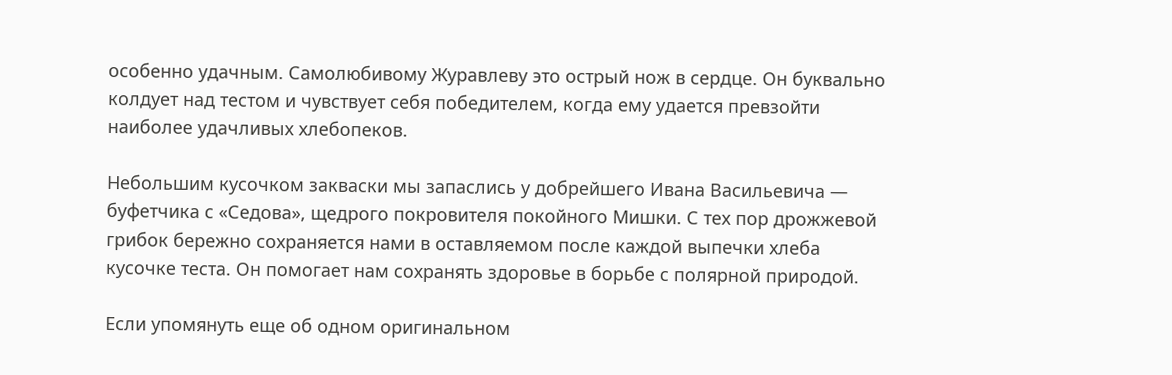особенно удачным. Самолюбивому Журавлеву это острый нож в сердце. Он буквально колдует над тестом и чувствует себя победителем, когда ему удается превзойти наиболее удачливых хлебопеков.

Небольшим кусочком закваски мы запаслись у добрейшего Ивана Васильевича — буфетчика с «Седова», щедрого покровителя покойного Мишки. С тех пор дрожжевой грибок бережно сохраняется нами в оставляемом после каждой выпечки хлеба кусочке теста. Он помогает нам сохранять здоровье в борьбе с полярной природой.

Если упомянуть еще об одном оригинальном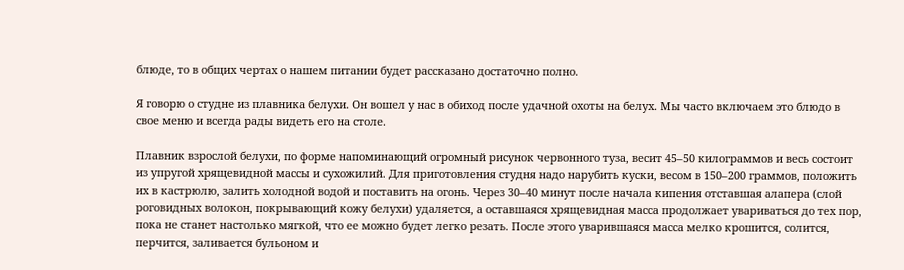блюде, то в общих чертах о нашем питании будет рассказано достаточно полно.

Я говорю о студне из плавника белухи. Он вошел у нас в обиход после удачной охоты на белух. Мы часто включаем это блюдо в свое меню и всегда рады видеть его на столе.

Плавник взрослой белухи, по форме напоминающий огромный рисунок червонного туза, весит 45–50 килограммов и весь состоит из упругой хрящевидной массы и сухожилий. Для приготовления студня надо нарубить куски, весом в 150–200 граммов, положить их в кастрюлю, залить холодной водой и поставить на огонь. Через 30–40 минут после начала кипения отставшая алапера (слой роговидных волокон, покрывающий кожу белухи) удаляется, а оставшаяся хрящевидная масса продолжает увариваться до тех пор, пока не станет настолько мягкой, что ее можно будет легко резать. После этого уварившаяся масса мелко крошится, солится, перчится, заливается бульоном и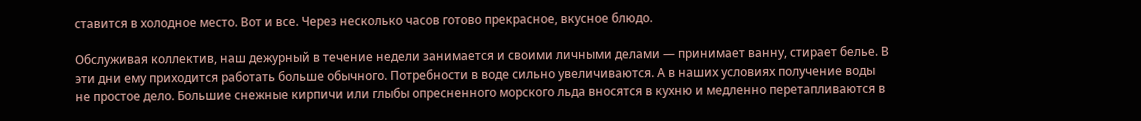ставится в холодное место. Вот и все. Через несколько часов готово прекрасное, вкусное блюдо.

Обслуживая коллектив, наш дежурный в течение недели занимается и своими личными делами — принимает ванну, стирает белье. В эти дни ему приходится работать больше обычного. Потребности в воде сильно увеличиваются. А в наших условиях получение воды не простое дело. Большие снежные кирпичи или глыбы опресненного морского льда вносятся в кухню и медленно перетапливаются в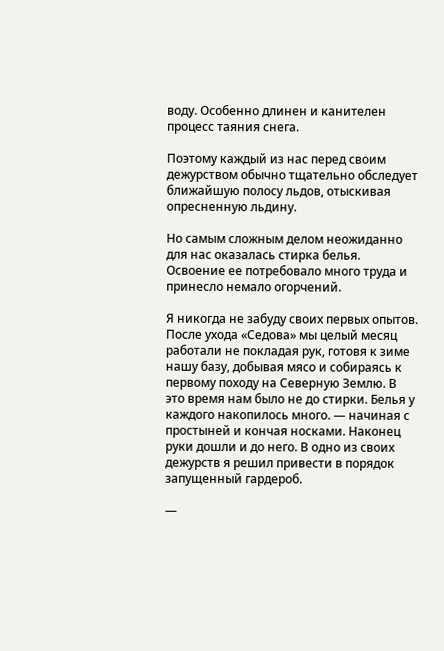воду. Особенно длинен и канителен процесс таяния снега.

Поэтому каждый из нас перед своим дежурством обычно тщательно обследует ближайшую полосу льдов, отыскивая опресненную льдину.

Но самым сложным делом неожиданно для нас оказалась стирка белья. Освоение ее потребовало много труда и принесло немало огорчений.

Я никогда не забуду своих первых опытов. После ухода «Седова» мы целый месяц работали не покладая рук, готовя к зиме нашу базу, добывая мясо и собираясь к первому походу на Северную Землю. В это время нам было не до стирки. Белья у каждого накопилось много. — начиная с простыней и кончая носками. Наконец руки дошли и до него. В одно из своих дежурств я решил привести в порядок запущенный гардероб.

—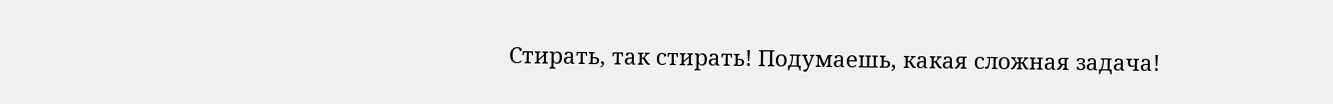Стирать, так стирать! Подумаешь, какая сложная задача!